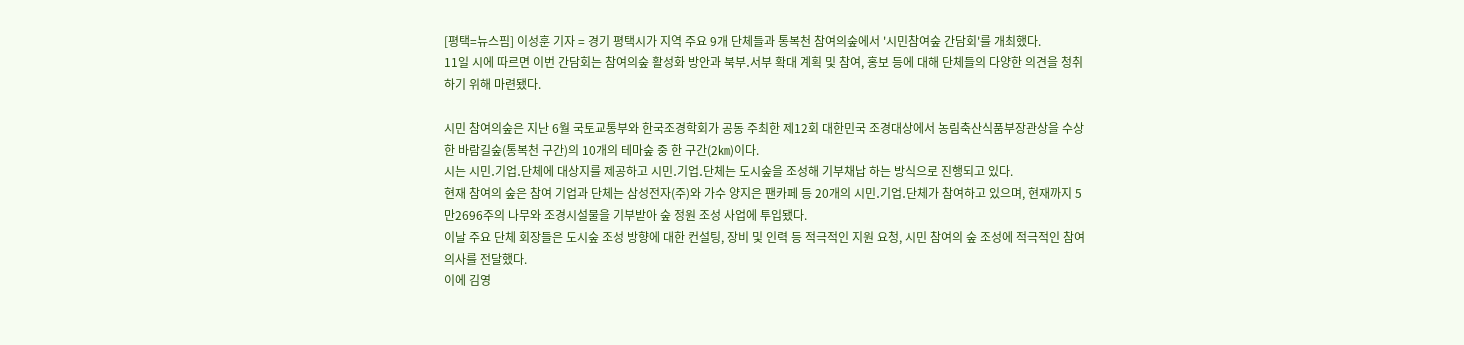[평택=뉴스핌] 이성훈 기자 = 경기 평택시가 지역 주요 9개 단체들과 통복천 참여의숲에서 '시민참여숲 간담회'를 개최했다.
11일 시에 따르면 이번 간담회는 참여의숲 활성화 방안과 북부․서부 확대 계획 및 참여, 홍보 등에 대해 단체들의 다양한 의견을 청취하기 위해 마련됐다.

시민 참여의숲은 지난 6월 국토교통부와 한국조경학회가 공동 주최한 제12회 대한민국 조경대상에서 농림축산식품부장관상을 수상한 바람길숲(통복천 구간)의 10개의 테마숲 중 한 구간(2㎞)이다.
시는 시민․기업․단체에 대상지를 제공하고 시민․기업․단체는 도시숲을 조성해 기부채납 하는 방식으로 진행되고 있다.
현재 참여의 숲은 참여 기업과 단체는 삼성전자(주)와 가수 양지은 팬카페 등 20개의 시민․기업․단체가 참여하고 있으며, 현재까지 5만2696주의 나무와 조경시설물을 기부받아 숲 정원 조성 사업에 투입됐다.
이날 주요 단체 회장들은 도시숲 조성 방향에 대한 컨설팅, 장비 및 인력 등 적극적인 지원 요청, 시민 참여의 숲 조성에 적극적인 참여 의사를 전달했다.
이에 김영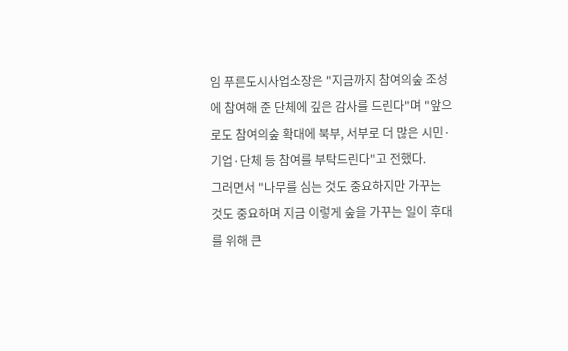임 푸른도시사업소장은 "지금까지 참여의숲 조성에 참여해 준 단체에 깊은 감사를 드린다"며 "앞으로도 참여의숲 확대에 북부, 서부로 더 많은 시민·기업·단체 등 참여를 부탁드린다"고 전했다.
그러면서 "나무를 심는 것도 중요하지만 가꾸는 것도 중요하며 지금 이렇게 숲을 가꾸는 일이 후대를 위해 큰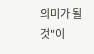의미가 될 것"이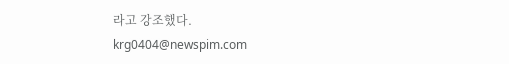라고 강조했다.
krg0404@newspim.com